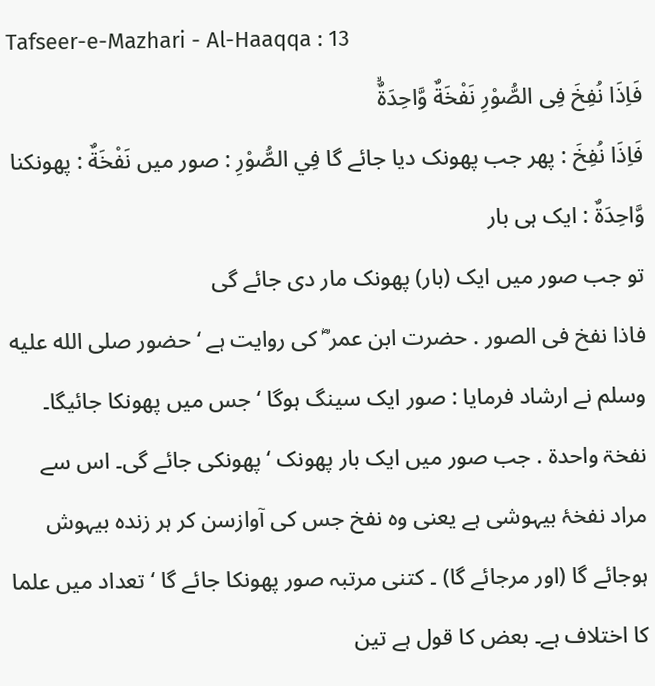Tafseer-e-Mazhari - Al-Haaqqa : 13
فَاِذَا نُفِخَ فِی الصُّوْرِ نَفْخَةٌ وَّاحِدَةٌۙ
فَاِذَا نُفِخَ : پھر جب پھونک دیا جائے گا فِي الصُّوْرِ : صور میں نَفْخَةٌ : پھونکنا وَّاحِدَةٌ : ایک ہی بار
تو جب صور میں ایک (بار) پھونک مار دی جائے گی
فاذا نفخ فی الصور . حضرت ابن عمر ؓ کی روایت ہے ‘ حضور صلى الله عليه وسلم نے ارشاد فرمایا : صور ایک سینگ ہوگا ‘ جس میں پھونکا جائیگا۔ نفخۃ واحدۃ . جب صور میں ایک بار پھونک ‘ پھونکی جائے گی۔ اس سے مراد نفخۂ بیہوشی ہے یعنی وہ نفخ جس کی آوازسن کر ہر زندہ بیہوش ہوجائے گا (اور مرجائے گا) ۔ کتنی مرتبہ صور پھونکا جائے گا ‘ تعداد میں علما کا اختلاف ہے۔ بعض کا قول ہے تین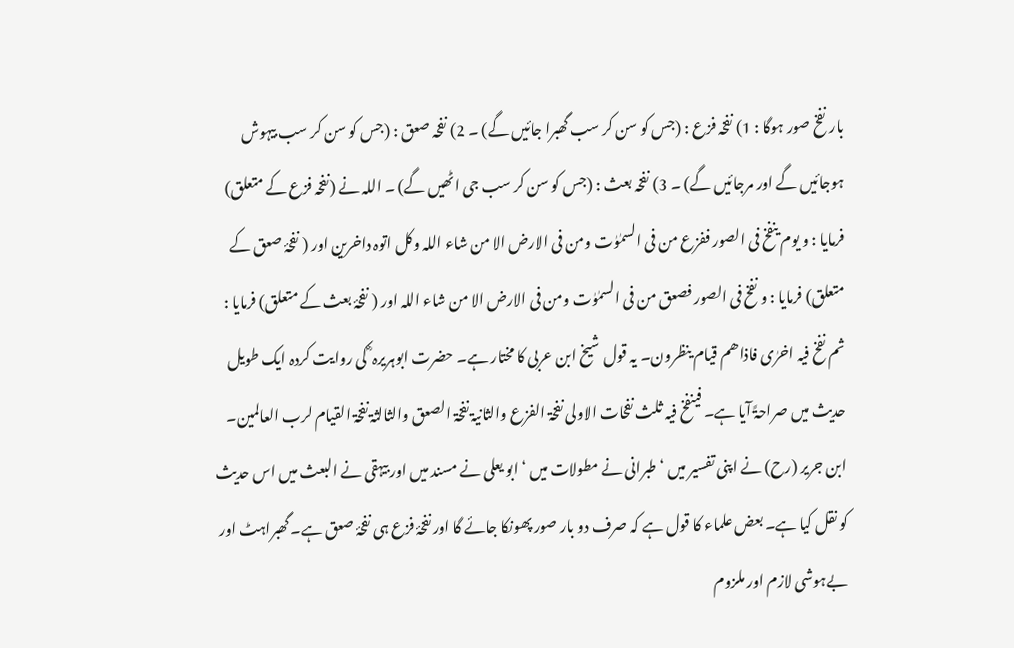بار نفخ صور ہوگا : 1) نفخہ فزع : (جس کو سن کر سب گھبرا جائیں گے) ۔ 2) نفخہ صعق : (جس کو سن کر سب بیہوش ہوجائیں گے اور مرجائیں گے) ۔ 3) نفخہ بعث : (جس کو سن کر سب جی اٹھیں گے) ۔ اللہ نے (نفخہ فزع کے متعلق) فرمایا : و یوم ینفخ فی الصور ففزع من فی السمٰوٰت ومن فی الارض الا من شاء اللہ وکل اتوہ داخرین اور ( نفخۂ صعق کے متعلق) فرمایا : و نفخ فی الصور فصعق من فی السمٰوٰت ومن فی الارض الا من شاء اللہ اور ( نفخۂ بعث کے متعلق) فرمایا : ثم نفخ فیہ اخرٰی فاذاھم قیام ینظرون۔ یہ قول شیخ ابن عربی کا مختار ہے۔ حضرت ابوہریرہ ؓ کی روایت کردہ ایک طویل حدیث میں صراحۃً آیا ہے۔ فینفخ فیہ ثلث نفخات الاولی نفخۃ الفزع والثانیۃ نفخۃ الصعق والثالثۃ نفخۃ القیام لرب العالمین۔ ابن جریر (رح) نے اپنی تفسیر میں ‘ طبرانی نے مطولات میں ‘ ابو یعلی نے مسند میں اور بیہقی نے البعث میں اس حدیث کو نقل کیا ہے۔ بعض علماء کا قول ہے کہ صرف دو بار صور پھونکا جائے گا اور نفخۂ فزع ہی نفخۂ صعق ہے۔ گھبراہٹ اور بےہوشی لازم اور ملزوم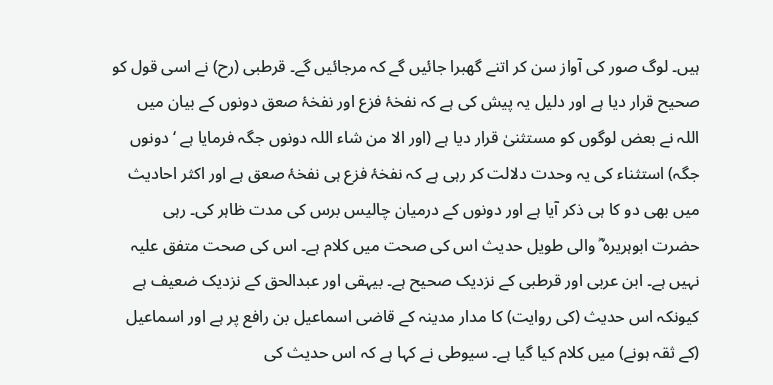ہیں۔ لوگ صور کی آواز سن کر اتنے گھبرا جائیں گے کہ مرجائیں گے۔ قرطبی (رح) نے اسی قول کو صحیح قرار دیا ہے اور دلیل یہ پیش کی ہے کہ نفخۂ فزع اور نفخۂ صعق دونوں کے بیان میں اللہ نے بعض لوگوں کو مستثنیٰ قرار دیا ہے (اور الا من شاء اللہ دونوں جگہ فرمایا ہے ‘ دونوں جگہ) استثناء کی یہ وحدت دلالت کر رہی ہے کہ نفخۂ فزع ہی نفخۂ صعق ہے اور اکثر احادیث میں بھی دو کا ہی ذکر آیا ہے اور دونوں کے درمیان چالیس برس کی مدت ظاہر کی۔ رہی حضرت ابوہریرہ ؓ والی طویل حدیث اس کی صحت میں کلام ہے۔ اس کی صحت متفق علیہ نہیں ہے۔ ابن عربی اور قرطبی کے نزدیک صحیح ہے۔ بیہقی اور عبدالحق کے نزدیک ضعیف ہے کیونکہ اس حدیث (کی روایت) کا مدار مدینہ کے قاضی اسماعیل بن رافع پر ہے اور اسماعیل (کے ثقہ ہونے) میں کلام کیا گیا ہے۔ سیوطی نے کہا ہے کہ اس حدیث کی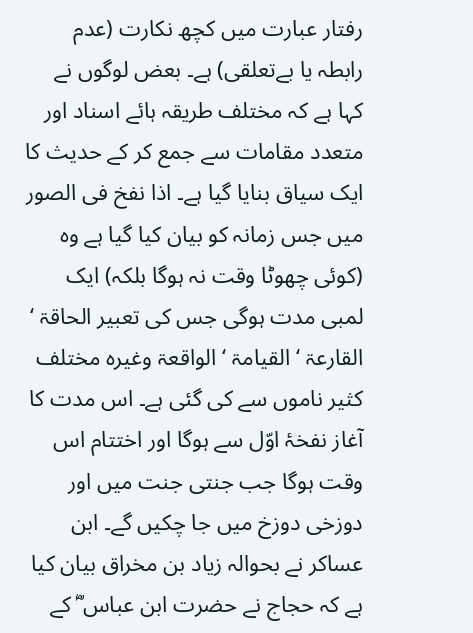رفتار عبارت میں کچھ نکارت (عدم رابطہ یا بےتعلقی) ہے۔ بعض لوگوں نے کہا ہے کہ مختلف طریقہ ہائے اسناد اور متعدد مقامات سے جمع کر کے حدیث کا ایک سیاق بنایا گیا ہے۔ اذا نفخ فی الصور میں جس زمانہ کو بیان کیا گیا ہے وہ (کوئی چھوٹا وقت نہ ہوگا بلکہ) ایک لمبی مدت ہوگی جس کی تعبیر الحاقۃ ‘ القارعۃ ‘ القیامۃ ‘ الواقعۃ وغیرہ مختلف کثیر ناموں سے کی گئی ہے۔ اس مدت کا آغاز نفخۂ اوّل سے ہوگا اور اختتام اس وقت ہوگا جب جنتی جنت میں اور دوزخی دوزخ میں جا چکیں گے۔ ابن عساکر نے بحوالہ زیاد بن مخراق بیان کیا ہے کہ حجاج نے حضرت ابن عباس ؓ کے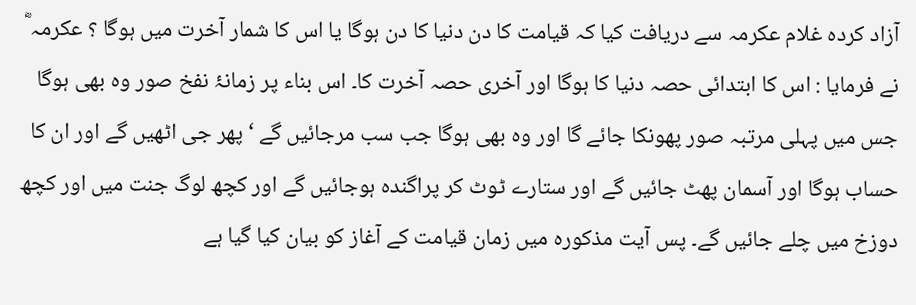آزاد کردہ غلام عکرمہ سے دریافت کیا کہ قیامت کا دن دنیا کا دن ہوگا یا اس کا شمار آخرت میں ہوگا ؟ عکرمہ ؓ نے فرمایا : اس کا ابتدائی حصہ دنیا کا ہوگا اور آخری حصہ آخرت کا۔ اس بناء پر زمانۂ نفخ صور وہ بھی ہوگا جس میں پہلی مرتبہ صور پھونکا جائے گا اور وہ بھی ہوگا جب سب مرجائیں گے ‘ پھر جی اٹھیں گے اور ان کا حساب ہوگا اور آسمان پھٹ جائیں گے اور ستارے ٹوٹ کر پراگندہ ہوجائیں گے اور کچھ لوگ جنت میں اور کچھ دوزخ میں چلے جائیں گے۔ پس آیت مذکورہ میں زمان قیامت کے آغاز کو بیان کیا گیا ہے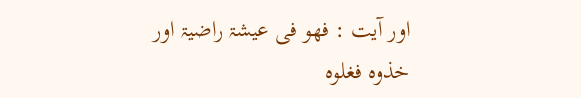اور آیت : فھو فی عیشۃ راضیۃ اور خذوہ فغلوہ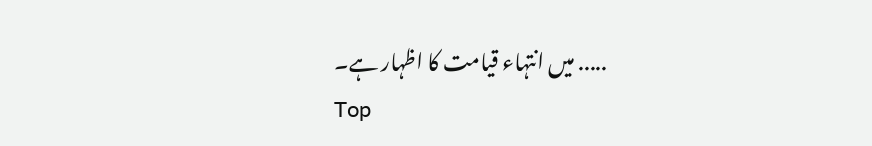..... میں انتہاء قیامت کا اظہار ہے۔
Top